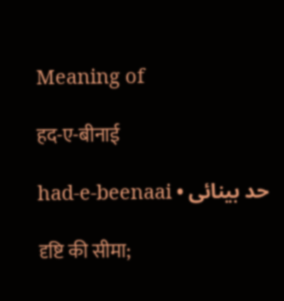Meaning of

हद-ए-बीनाई

had-e-beenaai • حد بینائی

दृष्टि की सीमा;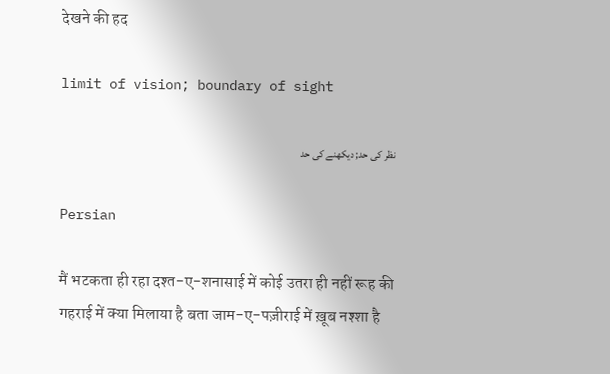देखने की हद

limit of vision; boundary of sight

نظر کی حد; دیکھنے کی حد

Persian

मैं भटकता ही रहा दश्त-ए-शनासाई में कोई उतरा ही नहीं रूह की गहराई में क्या मिलाया है बता जाम-ए-पज़ीराई में ख़ूब नश्शा है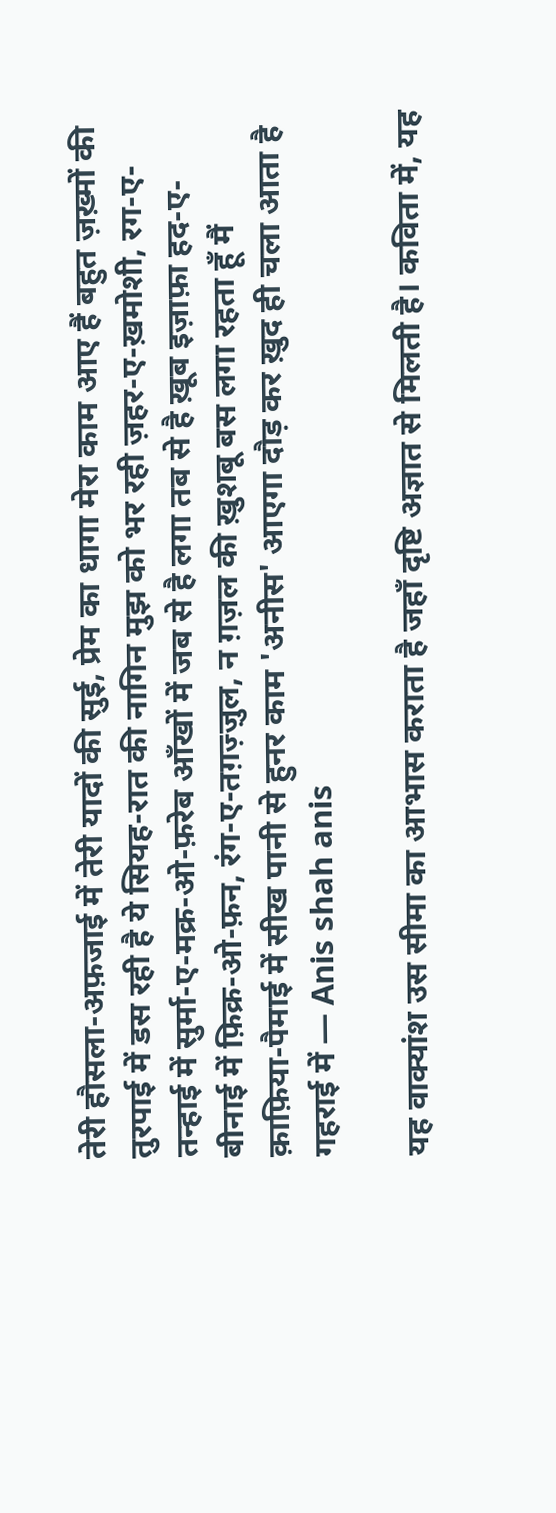तेरी हौसला-अफ़जाई में तेरी यादों की सुई, प्रेम का धागा मेरा काम आए हैं बहुत ज़ख़्मों की तुरपाई में डस रही है ये सियह-रात की नागिन मुझ को भर रही ज़हर-ए-ख़मोशी, रग-ए-तन्हाई में सुर्मा-ए-मक्र-ओ-फ़रेब आँखों में जब से है लगा तब से है ख़ूब इज़ाफ़ा हद-ए-बीनाई में फ़िक्र-ओ-फ़न, रंग-ए-तग़ज़्ज़ुल, न ग़ज़ल की ख़ुशबू बस लगा रहता हूँ मैं क़ाफ़िया-पैमाई में सीख पानी से हुनर काम 'अनीस' आएगा दौड़ कर ख़ुद ही चला आता है गहराई में — Anis shah anis

यह वाक्यांश उस सीमा का आभास कराता है जहाँ दृष्टि अज्ञात से मिलती है। कविता में, यह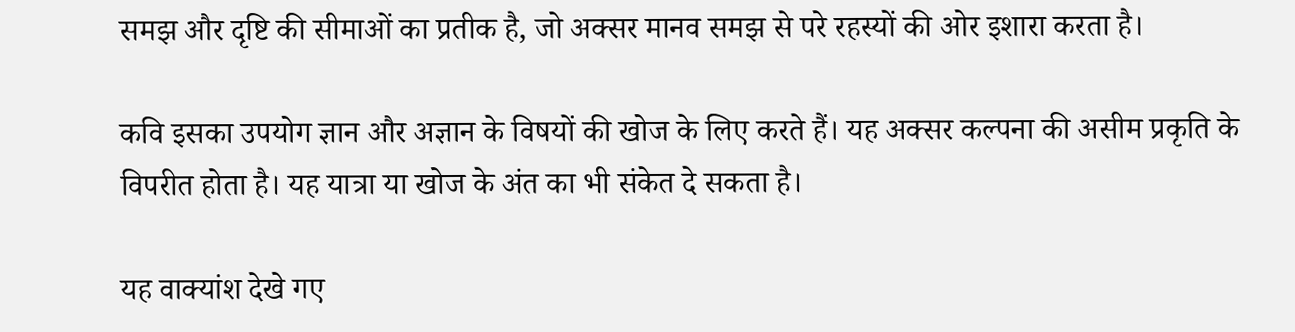समझ और दृष्टि की सीमाओं का प्रतीक है, जो अक्सर मानव समझ से परे रहस्यों की ओर इशारा करता है।

कवि इसका उपयोग ज्ञान और अज्ञान के विषयों की खोज के लिए करते हैं। यह अक्सर कल्पना की असीम प्रकृति के विपरीत होता है। यह यात्रा या खोज के अंत का भी संकेत दे सकता है।

यह वाक्यांश देखे गए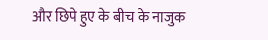और छिपे हुए के बीच के नाजुक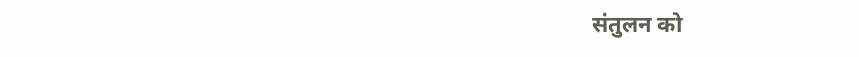संतुलन को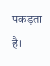पकड़ता है।